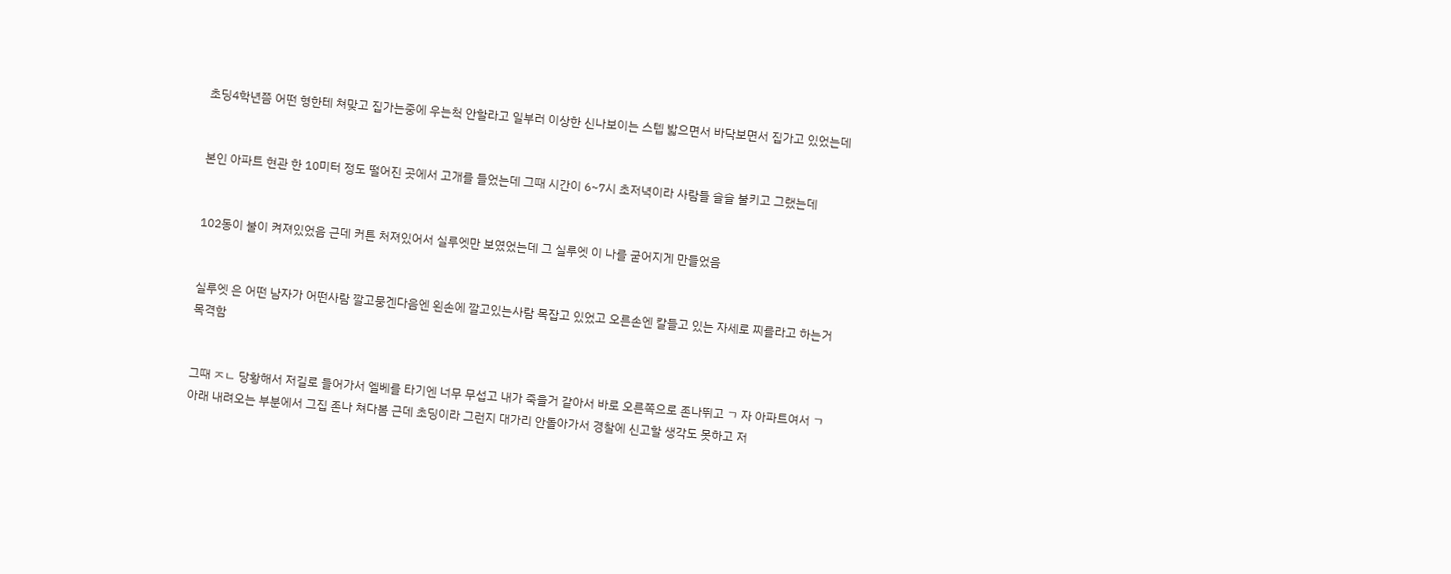초딩4학년쯤 어떤 형한테 쳐맞고 집가는중에 우는척 안할라고 일부러 이상한 신나보이는 스텝 밟으면서 바닥보면서 집가고 있었는데


본인 아파트 현관 한 10미터 정도 떨어진 곳에서 고개를 들었는데 그때 시간이 6~7시 초저녁이라 사람들 슬슬 불키고 그랬는데


102동이 불이 켜져있었음 근데 커튼 처져있어서 실루엣만 보였었는데 그 실루엣 이 나를 굳어지게 만들었음


실루엣 은 어떤 남자가 어떤사람 깔고뭉겐다음엔 왼손에 깔고있는사람 목잡고 있었고 오른손엔 칼들고 있는 자세로 찌를라고 하는거 목격함


그때 ㅈㄴ 당황해서 저길로 들어가서 엘베를 타기엔 너무 무섭고 내가 죽을거 같아서 바로 오른쪽으로 존나뛰고 ㄱ 자 아파트여서 ㄱ 아래 내려오는 부분에서 그집 존나 쳐다봄 근데 초딩이라 그런지 대가리 안돌아가서 경찰에 신고할 생각도 못하고 저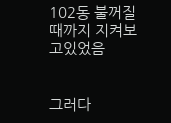102동 불꺼질때까지 지켜보고있었음


그러다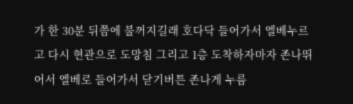가 한 30분 뒤쯤에 불꺼지길래 호다닥 들어가서 엘베누르고 다시 현관으로 도망침 그리고 1층 도착하자마자 존나뛰어서 엘베로 들어가서 닫기버튼 존나게 누름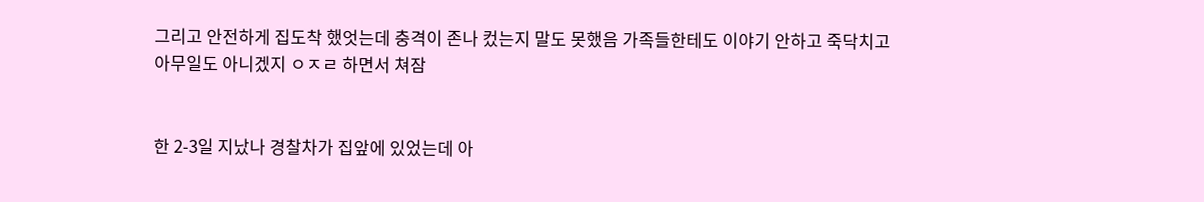그리고 안전하게 집도착 했엇는데 충격이 존나 컸는지 말도 못했음 가족들한테도 이야기 안하고 죽닥치고 아무일도 아니겠지 ㅇㅈㄹ 하면서 쳐잠


한 2-3일 지났나 경찰차가 집앞에 있었는데 아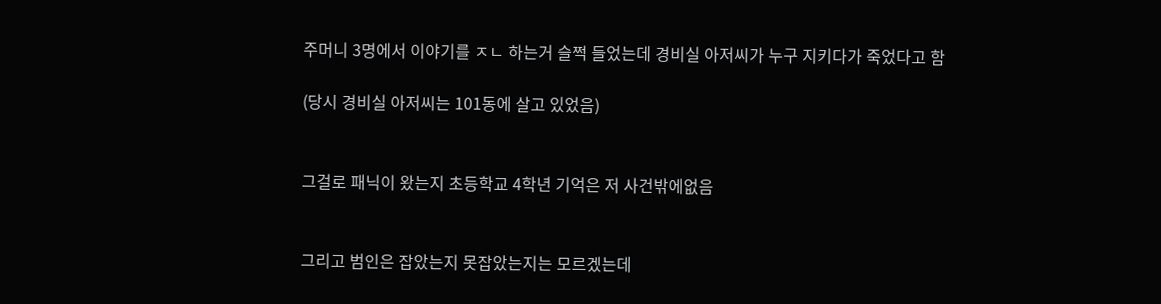주머니 3명에서 이야기를 ㅈㄴ 하는거 슬쩍 들었는데 경비실 아저씨가 누구 지키다가 죽었다고 함

(당시 경비실 아저씨는 101동에 살고 있었음)


그걸로 패닉이 왔는지 초등학교 4학년 기억은 저 사건밖에없음


그리고 범인은 잡았는지 못잡았는지는 모르겠는데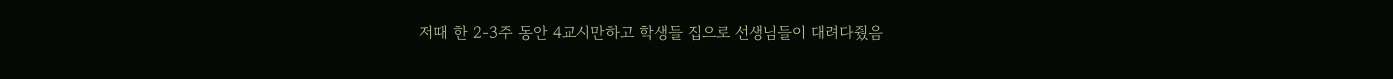저때 한 2-3주 동안 4교시만하고 학생들 집으로 선생님들이 대려다줬음